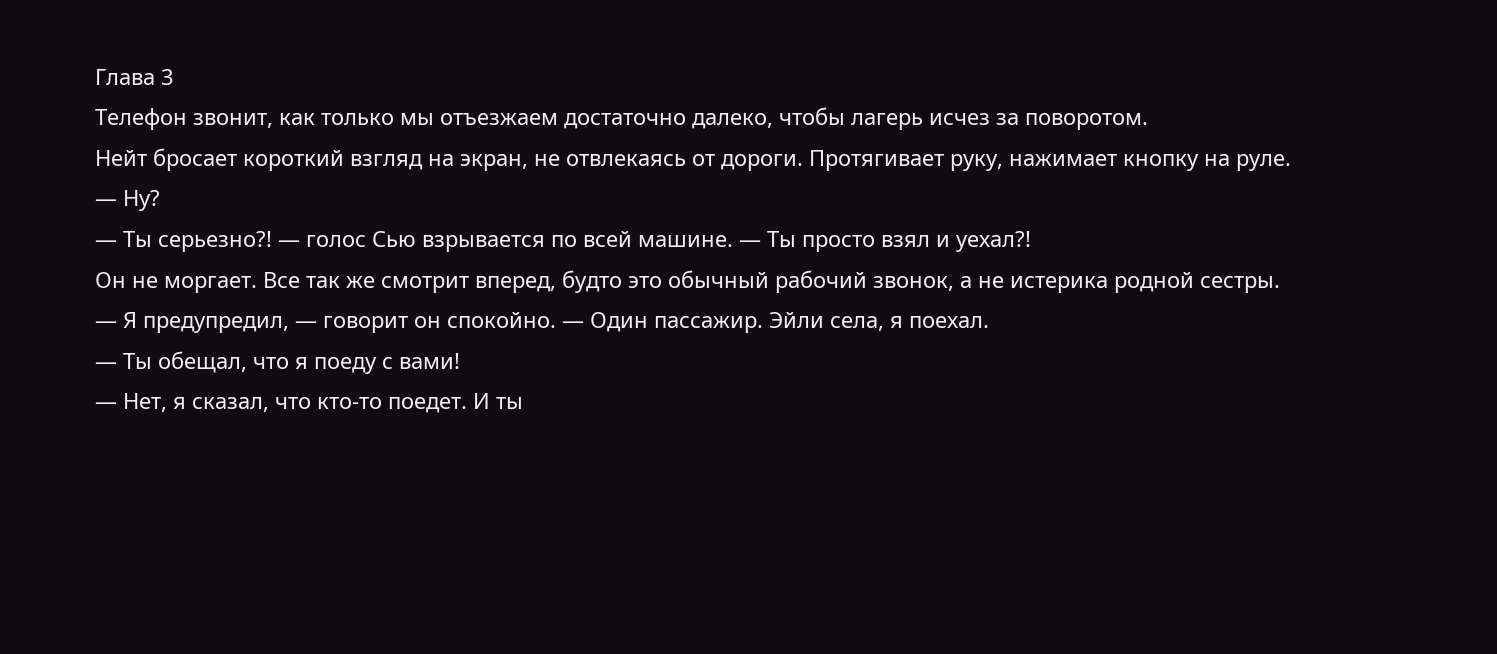Глава 3
Телефон звонит, как только мы отъезжаем достаточно далеко, чтобы лагерь исчез за поворотом.
Нейт бросает короткий взгляд на экран, не отвлекаясь от дороги. Протягивает руку, нажимает кнопку на руле.
— Ну?
— Ты серьезно?! — голос Сью взрывается по всей машине. — Ты просто взял и уехал?!
Он не моргает. Все так же смотрит вперед, будто это обычный рабочий звонок, а не истерика родной сестры.
— Я предупредил, — говорит он спокойно. — Один пассажир. Эйли села, я поехал.
— Ты обещал, что я поеду с вами!
— Нет, я сказал, что кто-то поедет. И ты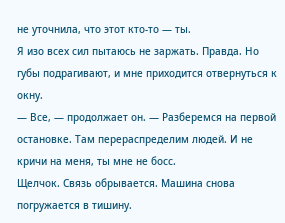не уточнила, что этот кто-то — ты.
Я изо всех сил пытаюсь не заржать. Правда. Но губы подрагивают, и мне приходится отвернуться к окну.
— Все, — продолжает он. — Разберемся на первой остановке. Там перераспределим людей. И не кричи на меня, ты мне не босс.
Щелчок. Связь обрывается. Машина снова погружается в тишину.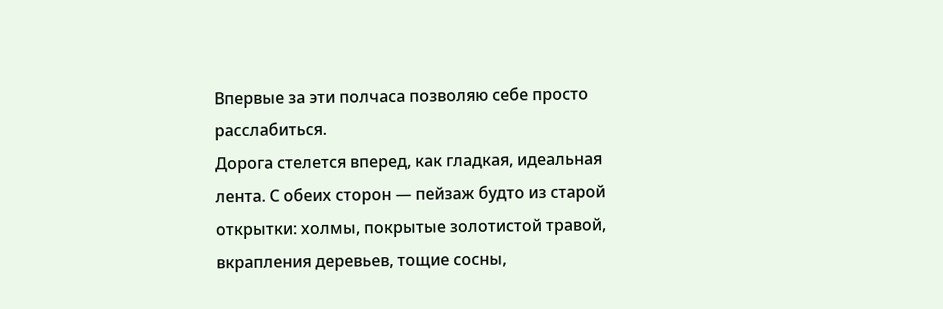Впервые за эти полчаса позволяю себе просто расслабиться.
Дорога стелется вперед, как гладкая, идеальная лента. С обеих сторон — пейзаж будто из старой открытки: холмы, покрытые золотистой травой, вкрапления деревьев, тощие сосны,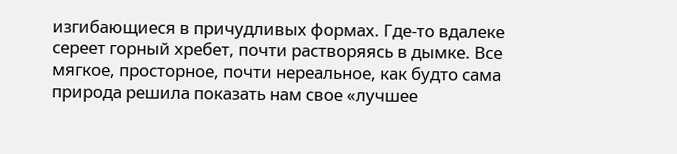изгибающиеся в причудливых формах. Где-то вдалеке сереет горный хребет, почти растворяясь в дымке. Все мягкое, просторное, почти нереальное, как будто сама природа решила показать нам свое «лучшее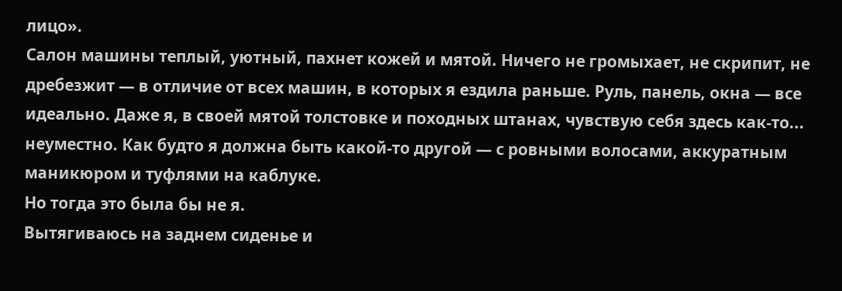лицо».
Салон машины теплый, уютный, пахнет кожей и мятой. Ничего не громыхает, не скрипит, не дребезжит — в отличие от всех машин, в которых я ездила раньше. Руль, панель, окна — все идеально. Даже я, в своей мятой толстовке и походных штанах, чувствую себя здесь как-то... неуместно. Как будто я должна быть какой-то другой — с ровными волосами, аккуратным маникюром и туфлями на каблуке.
Но тогда это была бы не я.
Вытягиваюсь на заднем сиденье и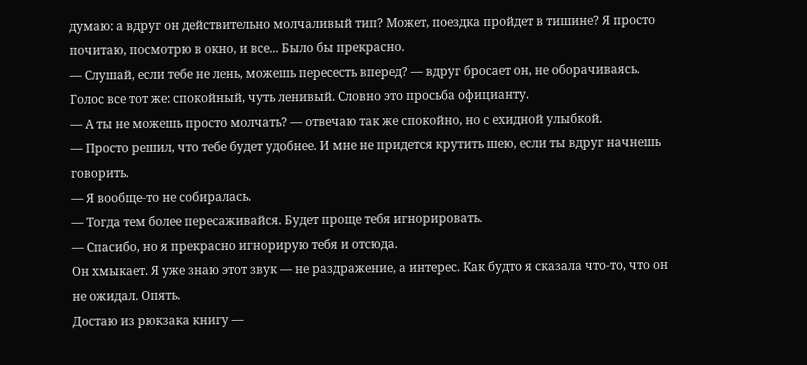думаю: а вдруг он действительно молчаливый тип? Может, поездка пройдет в тишине? Я просто почитаю, посмотрю в окно, и все... Было бы прекрасно.
— Слушай, если тебе не лень, можешь пересесть вперед? — вдруг бросает он, не оборачиваясь. Голос все тот же: спокойный, чуть ленивый. Словно это просьба официанту.
— А ты не можешь просто молчать? — отвечаю так же спокойно, но с ехидной улыбкой.
— Просто решил, что тебе будет удобнее. И мне не придется крутить шею, если ты вдруг начнешь говорить.
— Я вообще-то не собиралась.
— Тогда тем более пересаживайся. Будет проще тебя игнорировать.
— Спасибо, но я прекрасно игнорирую тебя и отсюда.
Он хмыкает. Я уже знаю этот звук — не раздражение, а интерес. Как будто я сказала что-то, что он не ожидал. Опять.
Достаю из рюкзака книгу —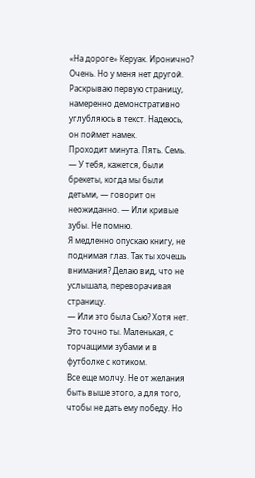«На дороге» Керуак. Иронично? Очень. Но у меня нет другой. Раскрываю первую страницу, намеренно демонстративно углубляюсь в текст. Надеюсь, он поймет намек.
Проходит минута. Пять. Семь.
— У тебя, кажется, были брекеты, когда мы были детьми, — говорит он неожиданно. — Или кривые зубы. Не помню.
Я медленно опускаю книгу, не поднимая глаз. Так ты хочешь внимания? Делаю вид, что не услышала, переворачивая страницу.
— Или это была Сью? Хотя нет. Это точно ты. Маленькая, с торчащими зубами и в футболке с котиком.
Все еще молчу. Не от желания быть выше этого, а для того, чтобы не дать ему победу. Но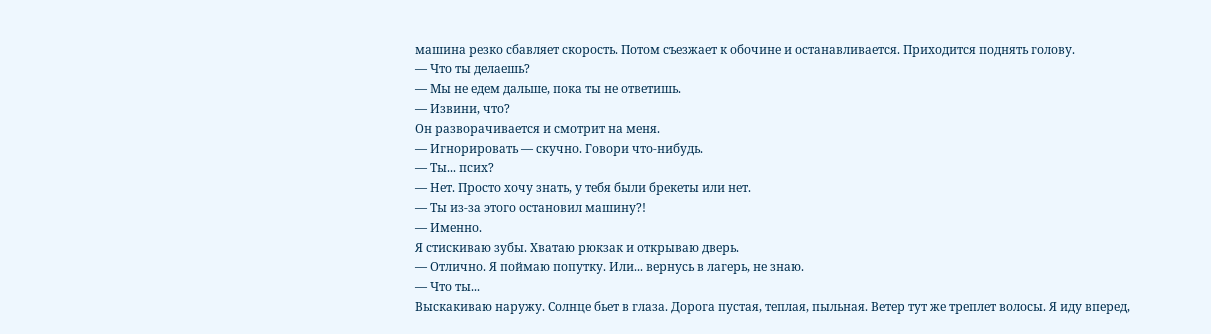машина резко сбавляет скорость. Потом съезжает к обочине и останавливается. Приходится поднять голову.
— Что ты делаешь?
— Мы не едем дальше, пока ты не ответишь.
— Извини, что?
Он разворачивается и смотрит на меня.
— Игнорировать — скучно. Говори что-нибудь.
— Ты... псих?
— Нет. Просто хочу знать, у тебя были брекеты или нет.
— Ты из-за этого остановил машину?!
— Именно.
Я стискиваю зубы. Хватаю рюкзак и открываю дверь.
— Отлично. Я поймаю попутку. Или... вернусь в лагерь, не знаю.
— Что ты...
Выскакиваю наружу. Солнце бьет в глаза. Дорога пустая, теплая, пыльная. Ветер тут же треплет волосы. Я иду вперед,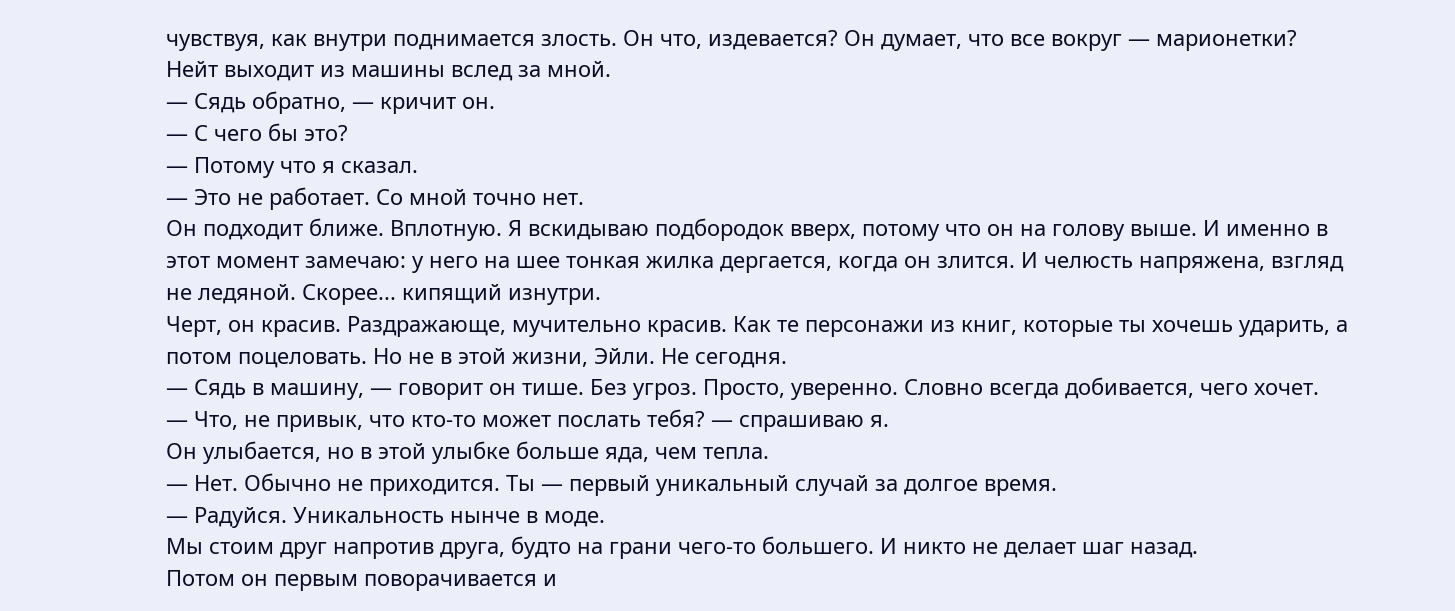чувствуя, как внутри поднимается злость. Он что, издевается? Он думает, что все вокруг — марионетки?
Нейт выходит из машины вслед за мной.
— Сядь обратно, — кричит он.
— С чего бы это?
— Потому что я сказал.
— Это не работает. Со мной точно нет.
Он подходит ближе. Вплотную. Я вскидываю подбородок вверх, потому что он на голову выше. И именно в этот момент замечаю: у него на шее тонкая жилка дергается, когда он злится. И челюсть напряжена, взгляд не ледяной. Скорее... кипящий изнутри.
Черт, он красив. Раздражающе, мучительно красив. Как те персонажи из книг, которые ты хочешь ударить, а потом поцеловать. Но не в этой жизни, Эйли. Не сегодня.
— Сядь в машину, — говорит он тише. Без угроз. Просто, уверенно. Словно всегда добивается, чего хочет.
— Что, не привык, что кто-то может послать тебя? — спрашиваю я.
Он улыбается, но в этой улыбке больше яда, чем тепла.
— Нет. Обычно не приходится. Ты — первый уникальный случай за долгое время.
— Радуйся. Уникальность нынче в моде.
Мы стоим друг напротив друга, будто на грани чего-то большего. И никто не делает шаг назад.
Потом он первым поворачивается и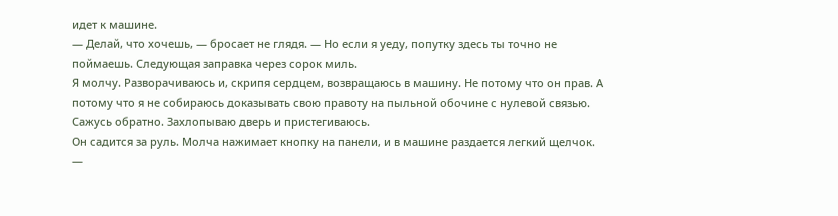идет к машине.
— Делай, что хочешь, — бросает не глядя. — Но если я уеду, попутку здесь ты точно не поймаешь. Следующая заправка через сорок миль.
Я молчу. Разворачиваюсь и, скрипя сердцем, возвращаюсь в машину. Не потому что он прав. А потому что я не собираюсь доказывать свою правоту на пыльной обочине с нулевой связью.
Сажусь обратно. Захлопываю дверь и пристегиваюсь.
Он садится за руль. Молча нажимает кнопку на панели, и в машине раздается легкий щелчок.
—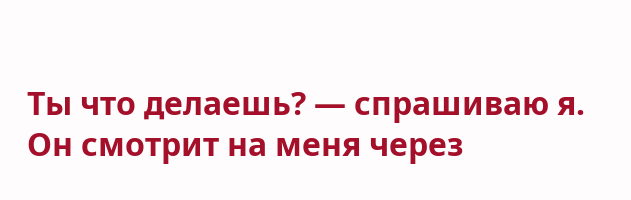Ты что делаешь? — спрашиваю я.
Он смотрит на меня через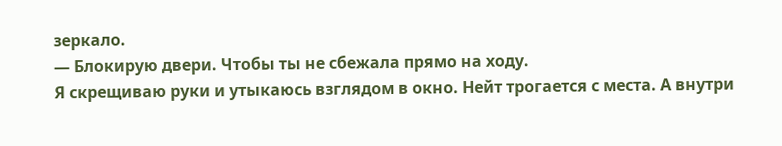зеркало.
— Блокирую двери. Чтобы ты не сбежала прямо на ходу.
Я скрещиваю руки и утыкаюсь взглядом в окно. Нейт трогается с места. А внутри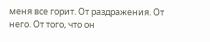меня все горит. От раздражения. От него. От того, что он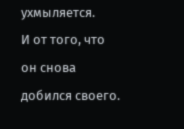ухмыляется.
И от того, что он снова добился своего.